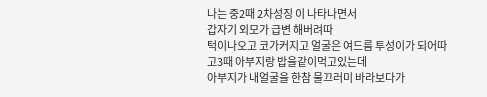나는 중2때 2차성징 이 나타나면서
갑자기 외모가 급변 해버려따
턱이나오고 코가커지고 얼굴은 여드름 투성이가 되어따
고3때 아부지랑 밥을같이먹고있는데
아부지가 내얼굴을 한참 물끄러미 바라보다가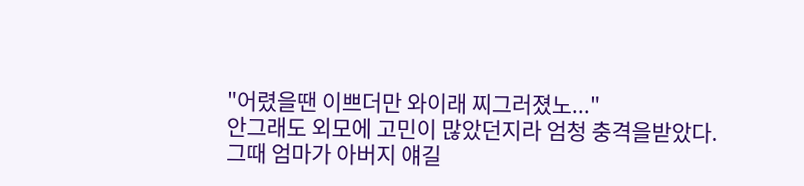"어렸을땐 이쁘더만 와이래 찌그러졌노..."
안그래도 외모에 고민이 많았던지라 엄청 충격을받았다.
그때 엄마가 아버지 얘길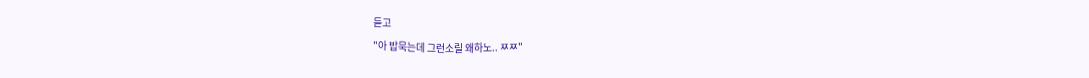듣고
"아 밥묵는데 그런소릴 왜하노.. ㅉㅉ"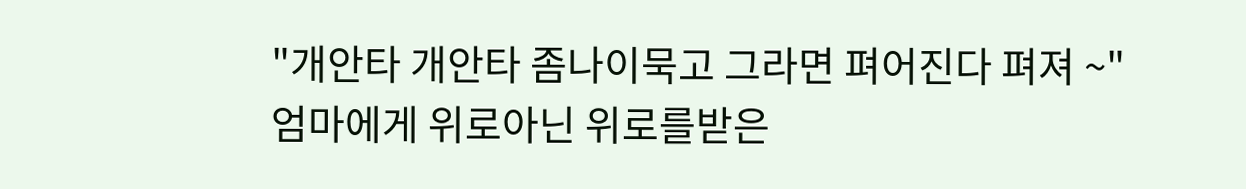"개안타 개안타 좀나이묵고 그라면 펴어진다 펴져 ~"
엄마에게 위로아닌 위로를받은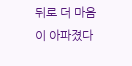뒤로 더 마음이 아파졌다